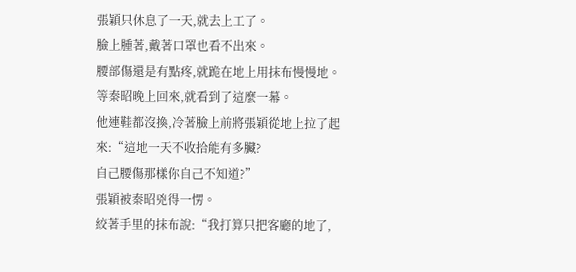張穎只休息了一天,就去上工了。
臉上腫著,戴著口罩也看不出來。
腰部傷還是有點疼,就跪在地上用抹布慢慢地。
等秦昭晚上回來,就看到了這麼一幕。
他連鞋都沒換,冷著臉上前將張穎從地上拉了起來:“這地一天不收拾能有多臟?
自己腰傷那樣你自己不知道?”
張穎被秦昭兇得一愣。
絞著手里的抹布說:“我打算只把客廳的地了,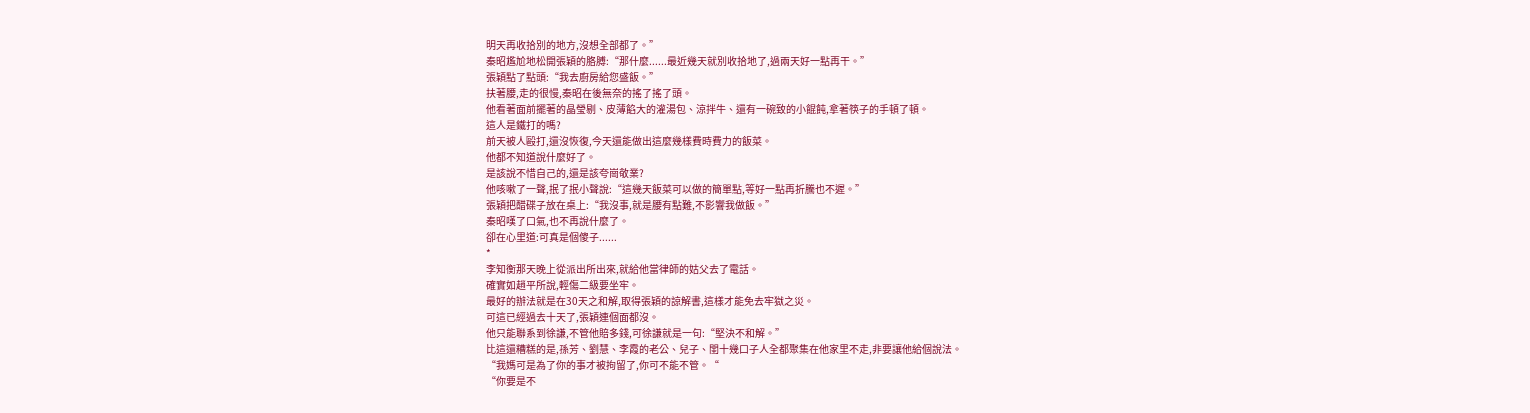明天再收拾別的地方,沒想全部都了。”
秦昭尷尬地松開張穎的胳膊:“那什麼......最近幾天就別收拾地了,過兩天好一點再干。”
張穎點了點頭:“我去廚房給您盛飯。”
扶著腰,走的很慢,秦昭在後無奈的搖了搖了頭。
他看著面前擺著的晶瑩剔、皮薄餡大的灌湯包、涼拌牛、還有一碗致的小餛飩,拿著筷子的手頓了頓。
這人是鐵打的嗎?
前天被人毆打,還沒恢復,今天還能做出這麼幾樣費時費力的飯菜。
他都不知道說什麼好了。
是該說不惜自己的,還是該夸崗敬業?
他咳嗽了一聲,抿了抿小聲說:“這幾天飯菜可以做的簡單點,等好一點再折騰也不遲。”
張穎把醋碟子放在桌上:“我沒事,就是腰有點難,不影響我做飯。”
秦昭嘆了口氣,也不再說什麼了。
卻在心里道:可真是個傻子......
*
李知衡那天晚上從派出所出來,就給他當律師的姑父去了電話。
確實如趙平所說,輕傷二級要坐牢。
最好的辦法就是在30天之和解,取得張穎的諒解書,這樣才能免去牢獄之災。
可這已經過去十天了,張穎連個面都沒。
他只能聯系到徐謙,不管他賠多錢,可徐謙就是一句:“堅決不和解。”
比這還糟糕的是,孫芳、劉慧、李霞的老公、兒子、閨十幾口子人全都聚集在他家里不走,非要讓他給個說法。
“我媽可是為了你的事才被拘留了,你可不能不管。“
“你要是不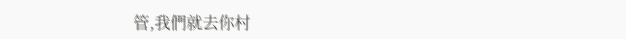管,我們就去你村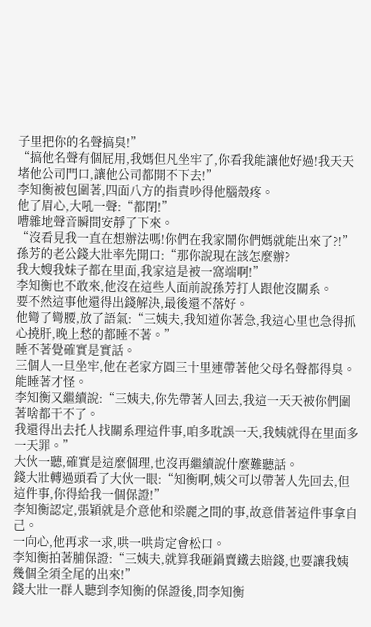子里把你的名聲搞臭!”
“搞他名聲有個屁用,我媽但凡坐牢了,你看我能讓他好過!我天天堵他公司門口,讓他公司都開不下去!”
李知衡被包圍著,四面八方的指責吵得他腦殼疼。
他了眉心,大吼一聲:“都閉!”
嘈雜地聲音瞬間安靜了下來。
“沒看見我一直在想辦法嗎!你們在我家鬧你們媽就能出來了?!”
孫芳的老公錢大壯率先開口:“那你說現在該怎麼辦?
我大嫂我妹子都在里面,我家這是被一窩端啊!”
李知衡也不敢來,他沒在這些人面前說孫芳打人跟他沒關系。
要不然這事他還得出錢解決,最後還不落好。
他彎了彎腰,放了語氣:“三姨夫,我知道你著急,我這心里也急得抓心撓肝,晚上愁的都睡不著。”
睡不著覺確實是實話。
三個人一旦坐牢,他在老家方圓三十里連帶著他父母名聲都得臭。
能睡著才怪。
李知衡又繼續說:“三姨夫,你先帶著人回去,我這一天天被你們圍著啥都干不了。
我還得出去托人找關系理這件事,咱多耽誤一天,我姨就得在里面多一天罪。”
大伙一聽,確實是這麼個理,也沒再繼續說什麼難聽話。
錢大壯轉過頭看了大伙一眼:“知衡啊,姨父可以帶著人先回去,但這件事,你得給我一個保證!”
李知衡認定,張穎就是介意他和梁麗之間的事,故意借著這件事拿自己。
一向心,他再求一求,哄一哄肯定會松口。
李知衡拍著脯保證:“三姨夫,就算我砸鍋賣鐵去賠錢,也要讓我姨幾個全須全尾的出來!”
錢大壯一群人聽到李知衡的保證後,問李知衡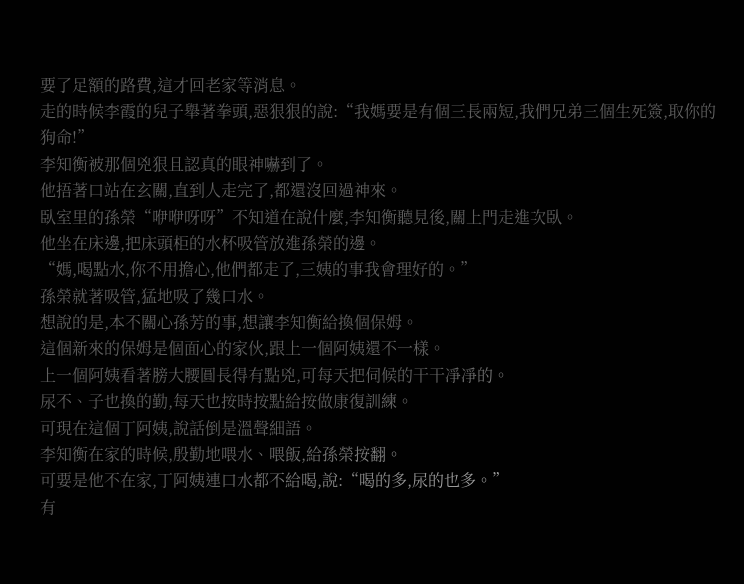要了足額的路費,這才回老家等消息。
走的時候李霞的兒子舉著拳頭,惡狠狠的說:“我媽要是有個三長兩短,我們兄弟三個生死簽,取你的狗命!”
李知衡被那個兇狠且認真的眼神嚇到了。
他捂著口站在玄關,直到人走完了,都還沒回過神來。
臥室里的孫榮“咿咿呀呀”不知道在說什麼,李知衡聽見後,關上門走進次臥。
他坐在床邊,把床頭柜的水杯吸管放進孫榮的邊。
“媽,喝點水,你不用擔心,他們都走了,三姨的事我會理好的。”
孫榮就著吸管,猛地吸了幾口水。
想說的是,本不關心孫芳的事,想讓李知衡給換個保姆。
這個新來的保姆是個面心的家伙,跟上一個阿姨還不一樣。
上一個阿姨看著膀大腰圓長得有點兇,可每天把伺候的干干凈凈的。
尿不、子也換的勤,每天也按時按點給按做康復訓練。
可現在這個丁阿姨,說話倒是溫聲細語。
李知衡在家的時候,殷勤地喂水、喂飯,給孫榮按翻。
可要是他不在家,丁阿姨連口水都不給喝,說:“喝的多,尿的也多。”
有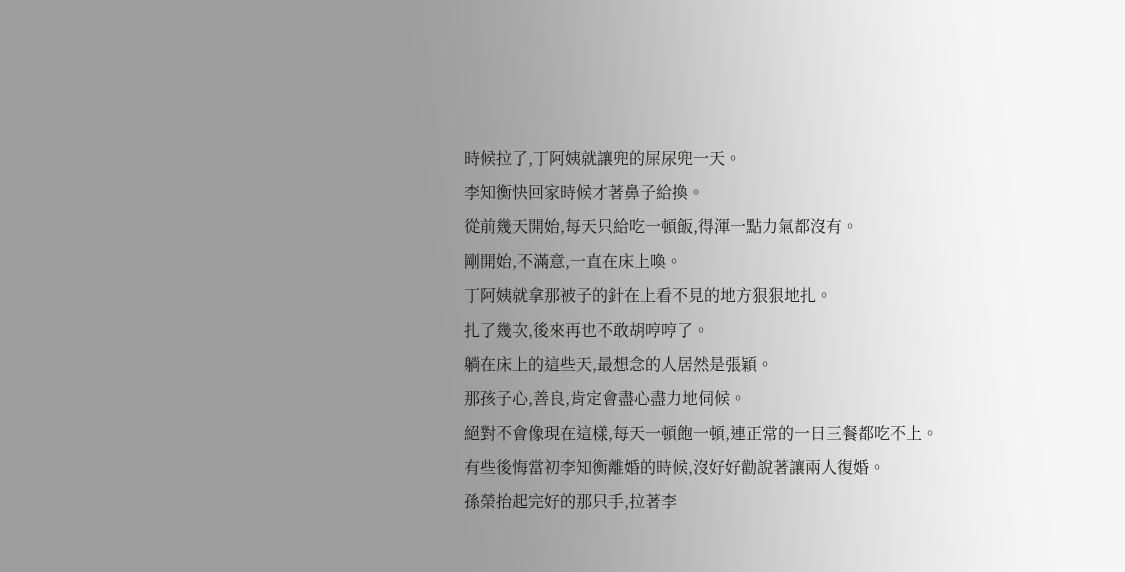時候拉了,丁阿姨就讓兜的屎尿兜一天。
李知衡快回家時候才著鼻子給換。
從前幾天開始,每天只給吃一頓飯,得渾一點力氣都沒有。
剛開始,不滿意,一直在床上喚。
丁阿姨就拿那被子的針在上看不見的地方狠狠地扎。
扎了幾次,後來再也不敢胡哼哼了。
躺在床上的這些天,最想念的人居然是張穎。
那孩子心,善良,肯定會盡心盡力地伺候。
絕對不會像現在這樣,每天一頓飽一頓,連正常的一日三餐都吃不上。
有些後悔當初李知衡離婚的時候,沒好好勸說著讓兩人復婚。
孫榮抬起完好的那只手,拉著李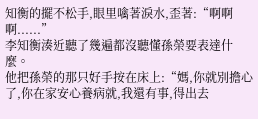知衡的擺不松手,眼里噙著淚水,歪著:“啊啊啊......”
李知衡湊近聽了幾遍都沒聽懂孫榮要表達什麼。
他把孫榮的那只好手按在床上:“媽,你就別擔心了,你在家安心養病就,我還有事,得出去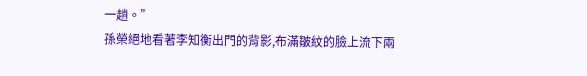一趟。”
孫榮絕地看著李知衡出門的背影,布滿皺紋的臉上流下兩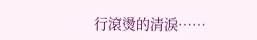行滾燙的清淚……